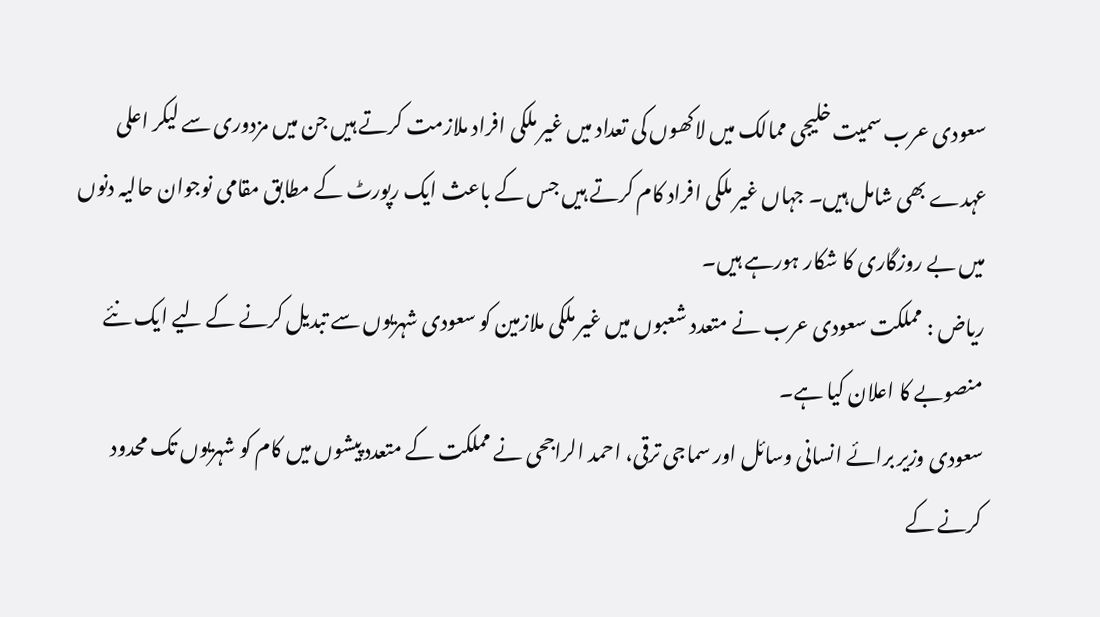سعودی عرب سمیت خلیجی ممالک میں لاکھوں کی تعداد میں غیر ملکی افراد ملازمت کرتے ہیں جن میں مزدوری سے لیکر اعلی عہدے بھی شامل ہیں۔ جہاں غیر ملکی افراد کام کرتے ہیں جس کے باعث ایک رپورٹ کے مطابق مقامی نوجوان حالیہ دنوں میں بے روزگاری کا شکار ہورہے ہیں۔
ریاض : مملکت سعودی عرب نے متعدد شعبوں میں غیر ملکی ملازمین کو سعودی شہریوں سے تبدیل کرنے کے لیے ایک نئے منصوبے کا اعلان کیا ہے۔
سعودی وزیر برائے انسانی وسائل اور سماجی ترقی، احمد الراجحی نے مملکت کے متعدد پیشوں میں کام کو شہریوں تک محدود کرنے کے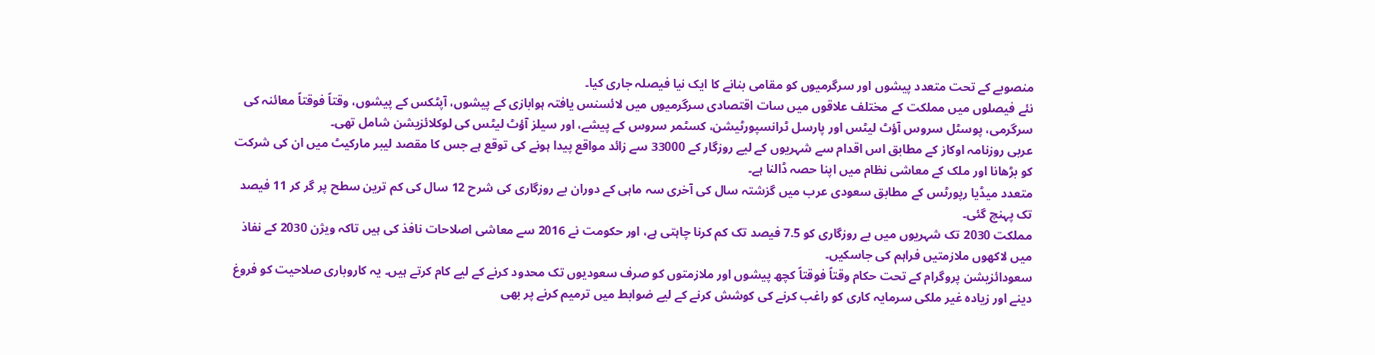منصوبے کے تحت متعدد پیشوں اور سرگرمیوں کو مقامی بنانے کا ایک نیا فیصلہ جاری کیا۔
نئے فیصلوں میں مملکت کے مختلف علاقوں میں سات اقتصادی سرگرمیوں میں لائسنس یافتہ ہوابازی کے پیشوں، آپٹکس کے پیشوں، وقتاً فوقتاً معائنہ کی سرگرمی، پوسٹل سروس آؤٹ لیٹس اور پارسل ٹرانسپورٹیشن، کسٹمر سروس کے پیشے، اور سیلز آؤٹ لیٹس کی لوکلائزیشن شامل تھی۔
عربی روزنامہ اوکاز کے مطابق اس اقدام سے شہریوں کے لیے روزگار کے 33000 سے زائد مواقع پیدا ہونے کی توقع ہے جس کا مقصد لیبر مارکیٹ میں ان کی شرکت کو بڑھانا اور ملک کے معاشی نظام میں اپنا حصہ ڈالنا ہے۔
متعدد میڈیا رپورٹس کے مطابق سعودی عرب میں گزشتہ سال کی آخری سہ ماہی کے دوران بے روزگاری کی شرح 12 سال کی کم ترین سطح پر گر کر 11 فیصد تک پہنچ گئی۔
مملکت 2030 تک شہریوں میں بے روزگاری کو 7.5 فیصد تک کم کرنا چاہتی ہے، اور حکومت نے 2016 سے معاشی اصلاحات نافذ کی ہیں تاکہ ویژن 2030 کے نفاذ میں لاکھوں ملازمتیں فراہم کی جاسکیں۔
سعودائزیشن پروگرام کے تحت حکام وقتاً فوقتاً کچھ پیشوں اور ملازمتوں کو صرف سعودیوں تک محدود کرنے کے لیے کام کرتے ہیں۔ یہ کاروباری صلاحیت کو فروغ دینے اور زیادہ غیر ملکی سرمایہ کاری کو راغب کرنے کی کوشش کرنے کے لیے ضوابط میں ترمیم کرنے پر بھی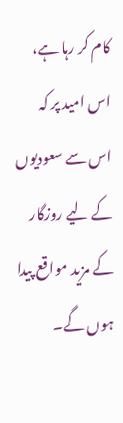کام کر رہا ہے، اس امید پر کہ اس سے سعودیوں کے لیے روزگار کے مزید مواقع پیدا ہوں گے۔